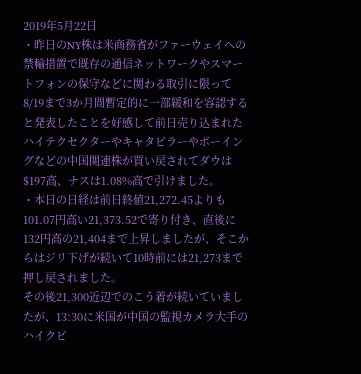2019年5月22日
・昨日のNY株は米商務省がファーウェイへの禁輸措置で既存の通信ネットワークやスマートフォンの保守などに関わる取引に限って8/19まで3か月間暫定的に一部緩和を容認すると発表したことを好感して前日売り込まれたハイテクセクターやキャタピラーやボーイングなどの中国関連株が買い戻されてダウは$197高、ナスは1.08%高で引けました。
・本日の日経は前日終値21,272.45よりも101.07円高い21,373.52で寄り付き、直後に132円高の21,404まで上昇しましたが、そこからはジリ下げが続いて10時前には21,273まで押し戻されました。
その後21,300近辺でのこう着が続いていましたが、13:30に米国が中国の監視カメラ大手のハイクビ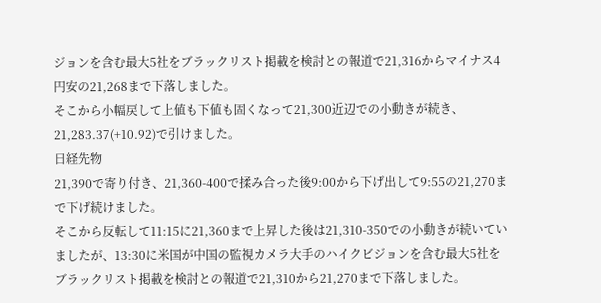ジョンを含む最大5社をブラックリスト掲載を検討との報道で21,316からマイナス4円安の21,268まで下落しました。
そこから小幅戻して上値も下値も固くなって21,300近辺での小動きが続き、21,283.37(+10.92)で引けました。
日経先物
21,390で寄り付き、21,360-400で揉み合った後9:00から下げ出して9:55の21,270まで下げ続けました。
そこから反転して11:15に21,360まで上昇した後は21,310-350での小動きが続いていましたが、13:30に米国が中国の監視カメラ大手のハイクビジョンを含む最大5社をブラックリスト掲載を検討との報道で21,310から21,270まで下落しました。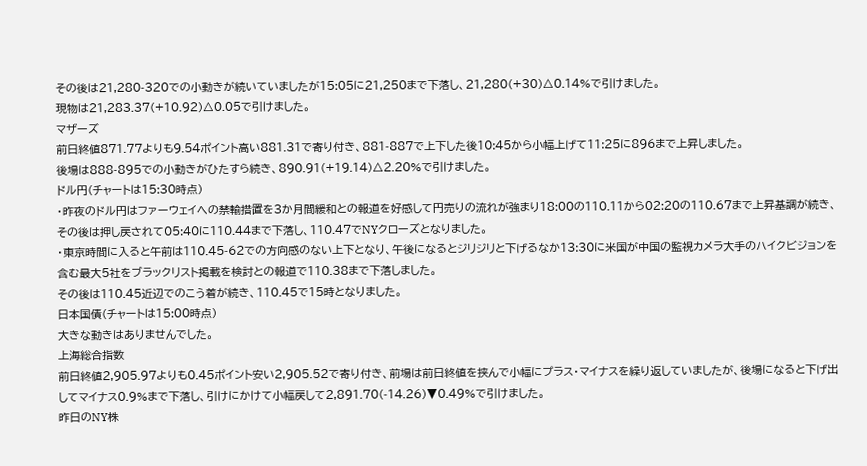その後は21,280-320での小動きが続いていましたが15:05に21,250まで下落し、21,280(+30)△0.14%で引けました。
現物は21,283.37(+10.92)△0.05で引けました。
マザーズ
前日終値871.77よりも9.54ポイント高い881.31で寄り付き、881-887で上下した後10:45から小幅上げて11:25に896まで上昇しました。
後場は888-895での小動きがひたすら続き、890.91(+19.14)△2.20%で引けました。
ドル円(チャートは15:30時点)
・昨夜のドル円はファーウェイへの禁輸措置を3か月間緩和との報道を好感して円売りの流れが強まり18:00の110.11から02:20の110.67まで上昇基調が続き、その後は押し戻されて05:40に110.44まで下落し、110.47でNYクローズとなりました。
・東京時間に入ると午前は110.45-62での方向感のない上下となり、午後になるとジリジリと下げるなか13:30に米国が中国の監視カメラ大手のハイクビジョンを含む最大5社をブラックリスト掲載を検討との報道で110.38まで下落しました。
その後は110.45近辺でのこう着が続き、110.45で15時となりました。
日本国債(チャートは15:00時点)
大きな動きはありませんでした。
上海総合指数
前日終値2,905.97よりも0.45ポイント安い2,905.52で寄り付き、前場は前日終値を挟んで小幅にプラス・マイナスを繰り返していましたが、後場になると下げ出してマイナス0.9%まで下落し、引けにかけて小幅戻して2,891.70(-14.26)▼0.49%で引けました。
昨日のNY株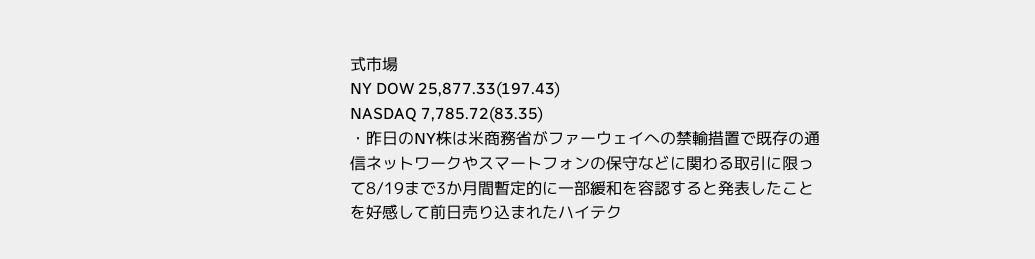式市場
NY DOW 25,877.33(197.43)
NASDAQ 7,785.72(83.35)
・昨日のNY株は米商務省がファーウェイへの禁輸措置で既存の通信ネットワークやスマートフォンの保守などに関わる取引に限って8/19まで3か月間暫定的に一部緩和を容認すると発表したことを好感して前日売り込まれたハイテク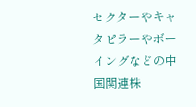セクターやキャタピラーやボーイングなどの中国関連株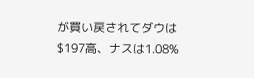が買い戻されてダウは$197高、ナスは1.08%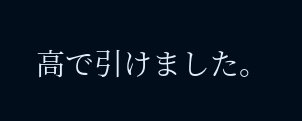高で引けました。